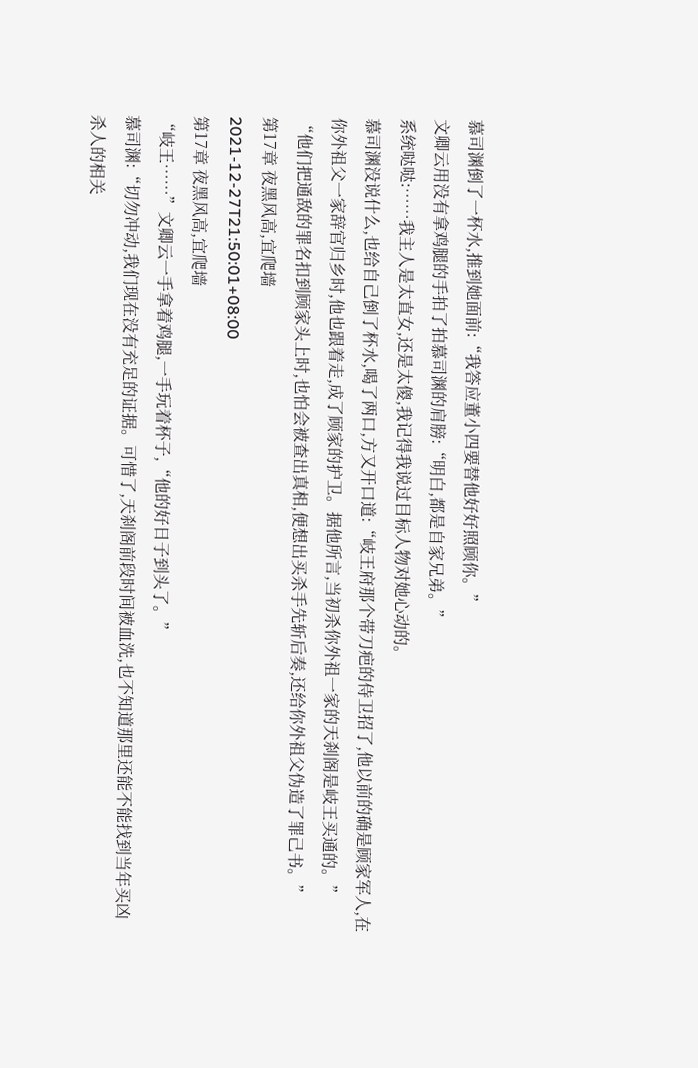慕司渊倒了一杯水,推到她面前:“我答应董小四要替他好好照顾你。”
文卿云用没有拿鸡腿的手拍了拍慕司渊的肩膀:“明白,都是自家兄弟。”
系统哒哒:……我主人是太直女,还是太傻,我记得我说过目标人物对她心动的。
慕司渊没说什么,也给自己倒了杯水,喝了两口,方又开口道:“岐王府那个带刀疤的侍卫招了,他以前的确是顾家军人,在你外祖父一家辞官归乡时,他也跟着走,成了顾家的护卫。据他所言,当初杀你外祖一家的天刹阁是岐王买通的。”
“他们把通敌的罪名扣到顾家头上时,也怕会被查出真相,便想出买杀手先斩后奏,还给你外祖父伪造了罪己书。”
第17章 夜黑风高,宜爬墙
2021-12-27T21:50:01+08:00
第17章 夜黑风高,宜爬墙
“岐王……”文卿云一手拿着鸡腿,一手玩着杯子,“他的好日子到头了。”
慕司渊:“切勿冲动,我们现在没有充足的证据。可惜了,天刹阁前段时间被血洗,也不知道那里还能不能找到当年买凶杀人的相关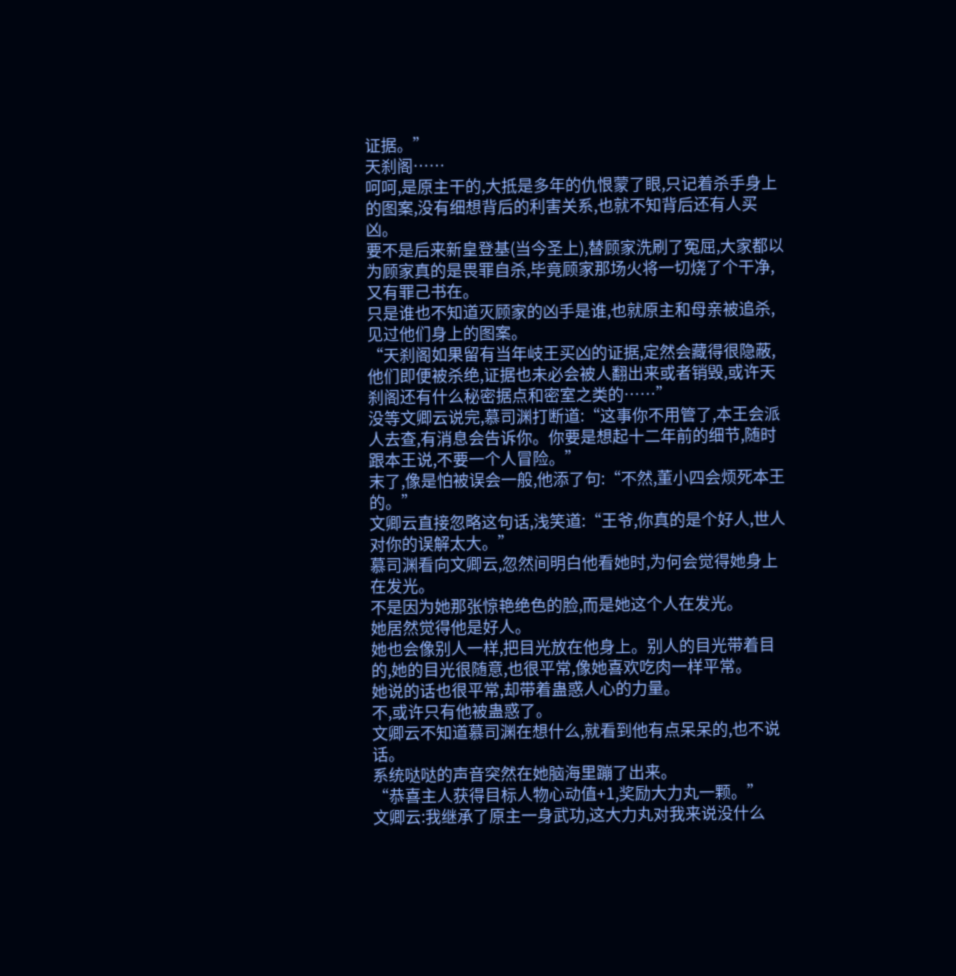证据。”
天刹阁……
呵呵,是原主干的,大抵是多年的仇恨蒙了眼,只记着杀手身上的图案,没有细想背后的利害关系,也就不知背后还有人买凶。
要不是后来新皇登基(当今圣上),替顾家洗刷了冤屈,大家都以为顾家真的是畏罪自杀,毕竟顾家那场火将一切烧了个干净,又有罪己书在。
只是谁也不知道灭顾家的凶手是谁,也就原主和母亲被追杀,见过他们身上的图案。
“天刹阁如果留有当年岐王买凶的证据,定然会藏得很隐蔽,他们即便被杀绝,证据也未必会被人翻出来或者销毁,或许天刹阁还有什么秘密据点和密室之类的……”
没等文卿云说完,慕司渊打断道:“这事你不用管了,本王会派人去查,有消息会告诉你。你要是想起十二年前的细节,随时跟本王说,不要一个人冒险。”
末了,像是怕被误会一般,他添了句:“不然,董小四会烦死本王的。”
文卿云直接忽略这句话,浅笑道:“王爷,你真的是个好人,世人对你的误解太大。”
慕司渊看向文卿云,忽然间明白他看她时,为何会觉得她身上在发光。
不是因为她那张惊艳绝色的脸,而是她这个人在发光。
她居然觉得他是好人。
她也会像别人一样,把目光放在他身上。别人的目光带着目的,她的目光很随意,也很平常,像她喜欢吃肉一样平常。
她说的话也很平常,却带着蛊惑人心的力量。
不,或许只有他被蛊惑了。
文卿云不知道慕司渊在想什么,就看到他有点呆呆的,也不说话。
系统哒哒的声音突然在她脑海里蹦了出来。
“恭喜主人获得目标人物心动值+1,奖励大力丸一颗。”
文卿云:我继承了原主一身武功,这大力丸对我来说没什么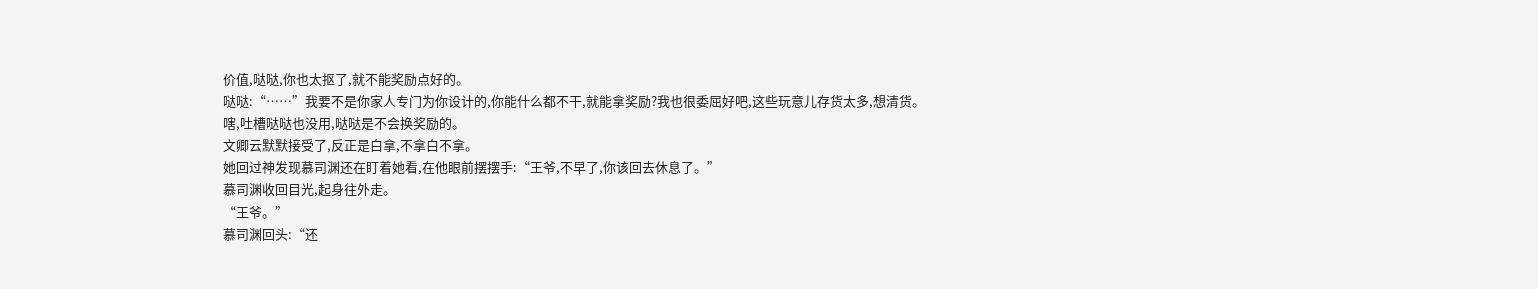价值,哒哒,你也太抠了,就不能奖励点好的。
哒哒:“……”我要不是你家人专门为你设计的,你能什么都不干,就能拿奖励?我也很委屈好吧,这些玩意儿存货太多,想清货。
嗐,吐槽哒哒也没用,哒哒是不会换奖励的。
文卿云默默接受了,反正是白拿,不拿白不拿。
她回过神发现慕司渊还在盯着她看,在他眼前摆摆手:“王爷,不早了,你该回去休息了。”
慕司渊收回目光,起身往外走。
“王爷。”
慕司渊回头:“还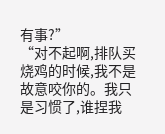有事?”
“对不起啊,排队买烧鸡的时候,我不是故意咬你的。我只是习惯了,谁捏我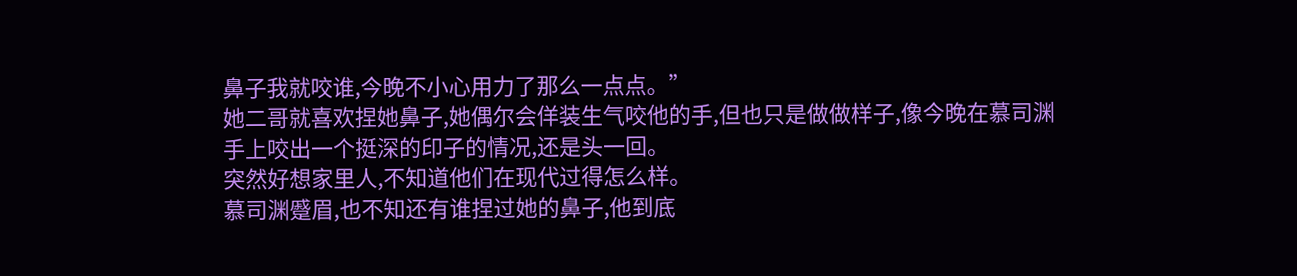鼻子我就咬谁,今晚不小心用力了那么一点点。”
她二哥就喜欢捏她鼻子,她偶尔会佯装生气咬他的手,但也只是做做样子,像今晚在慕司渊手上咬出一个挺深的印子的情况,还是头一回。
突然好想家里人,不知道他们在现代过得怎么样。
慕司渊蹙眉,也不知还有谁捏过她的鼻子,他到底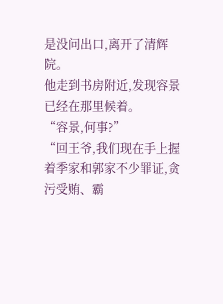是没问出口,离开了清辉院。
他走到书房附近,发现容景已经在那里候着。
“容景,何事?”
“回王爷,我们现在手上握着季家和郭家不少罪证,贪污受贿、霸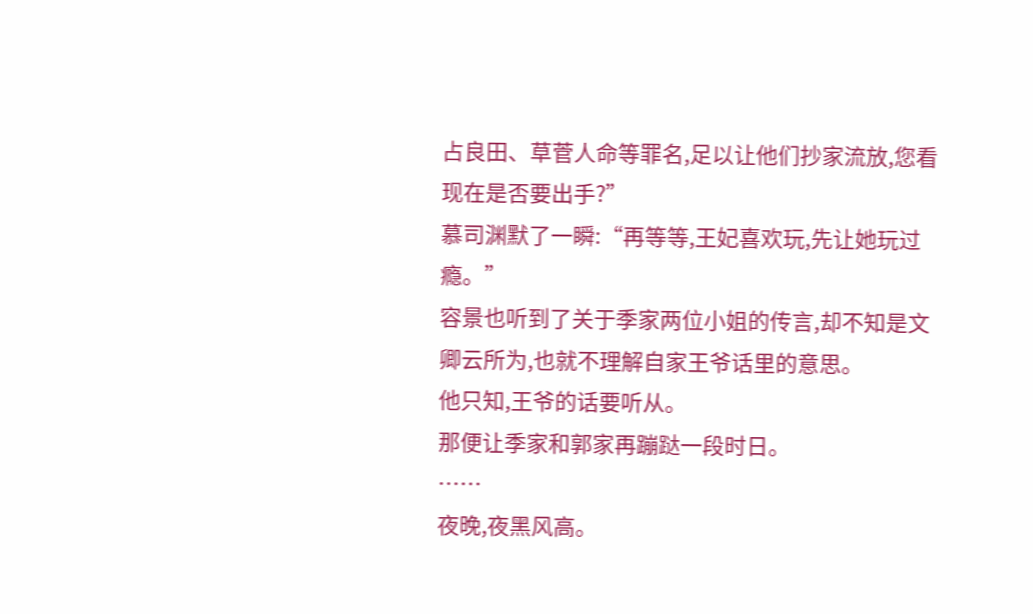占良田、草菅人命等罪名,足以让他们抄家流放,您看现在是否要出手?”
慕司渊默了一瞬:“再等等,王妃喜欢玩,先让她玩过瘾。”
容景也听到了关于季家两位小姐的传言,却不知是文卿云所为,也就不理解自家王爷话里的意思。
他只知,王爷的话要听从。
那便让季家和郭家再蹦跶一段时日。
……
夜晚,夜黑风高。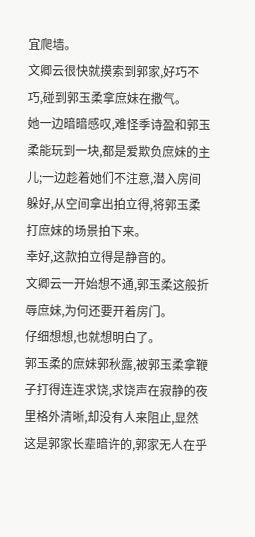宜爬墙。
文卿云很快就摸索到郭家,好巧不巧,碰到郭玉柔拿庶妹在撒气。
她一边暗暗感叹,难怪季诗盈和郭玉柔能玩到一块,都是爱欺负庶妹的主儿;一边趁着她们不注意,潜入房间躲好,从空间拿出拍立得,将郭玉柔打庶妹的场景拍下来。
幸好,这款拍立得是静音的。
文卿云一开始想不通,郭玉柔这般折辱庶妹,为何还要开着房门。
仔细想想,也就想明白了。
郭玉柔的庶妹郭秋露,被郭玉柔拿鞭子打得连连求饶,求饶声在寂静的夜里格外清晰,却没有人来阻止,显然这是郭家长辈暗许的,郭家无人在乎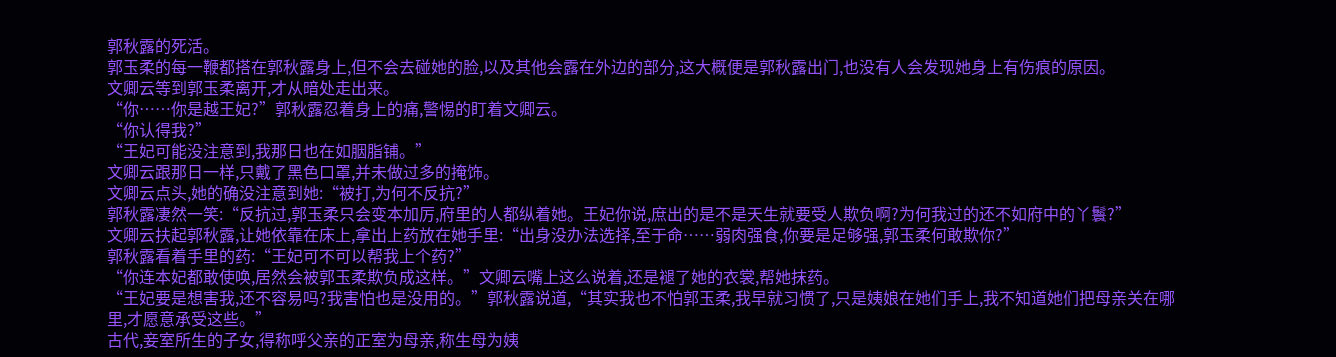郭秋露的死活。
郭玉柔的每一鞭都搭在郭秋露身上,但不会去碰她的脸,以及其他会露在外边的部分,这大概便是郭秋露出门,也没有人会发现她身上有伤痕的原因。
文卿云等到郭玉柔离开,才从暗处走出来。
“你……你是越王妃?”郭秋露忍着身上的痛,警惕的盯着文卿云。
“你认得我?”
“王妃可能没注意到,我那日也在如胭脂铺。”
文卿云跟那日一样,只戴了黑色口罩,并未做过多的掩饰。
文卿云点头,她的确没注意到她:“被打,为何不反抗?”
郭秋露凄然一笑:“反抗过,郭玉柔只会变本加厉,府里的人都纵着她。王妃你说,庶出的是不是天生就要受人欺负啊?为何我过的还不如府中的丫鬟?”
文卿云扶起郭秋露,让她依靠在床上,拿出上药放在她手里:“出身没办法选择,至于命……弱肉强食,你要是足够强,郭玉柔何敢欺你?”
郭秋露看着手里的药:“王妃可不可以帮我上个药?”
“你连本妃都敢使唤,居然会被郭玉柔欺负成这样。”文卿云嘴上这么说着,还是褪了她的衣裳,帮她抹药。
“王妃要是想害我,还不容易吗?我害怕也是没用的。”郭秋露说道,“其实我也不怕郭玉柔,我早就习惯了,只是姨娘在她们手上,我不知道她们把母亲关在哪里,才愿意承受这些。”
古代,妾室所生的子女,得称呼父亲的正室为母亲,称生母为姨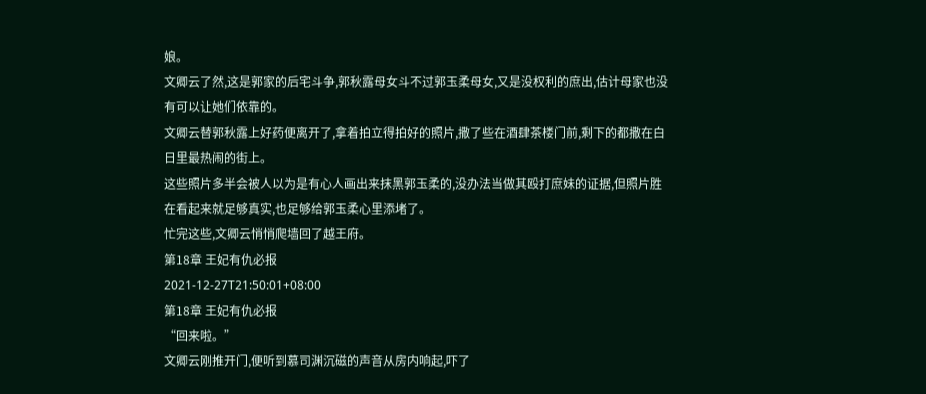娘。
文卿云了然,这是郭家的后宅斗争,郭秋露母女斗不过郭玉柔母女,又是没权利的庶出,估计母家也没有可以让她们依靠的。
文卿云替郭秋露上好药便离开了,拿着拍立得拍好的照片,撒了些在酒肆茶楼门前,剩下的都撒在白日里最热闹的街上。
这些照片多半会被人以为是有心人画出来抹黑郭玉柔的,没办法当做其殴打庶妹的证据,但照片胜在看起来就足够真实,也足够给郭玉柔心里添堵了。
忙完这些,文卿云悄悄爬墙回了越王府。
第18章 王妃有仇必报
2021-12-27T21:50:01+08:00
第18章 王妃有仇必报
“回来啦。”
文卿云刚推开门,便听到慕司渊沉磁的声音从房内响起,吓了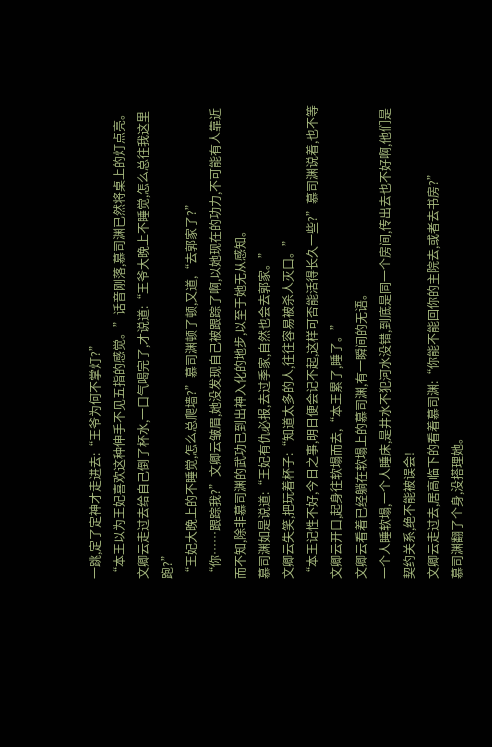一跳,定了定神才走进去:“王爷为何不掌灯?”
“本王以为王妃喜欢这种伸手不见五指的感觉。”话音刚落,慕司渊已然将桌上的灯点亮。
文卿云走过去给自己倒了杯水,一口气喝完了,才说道:“王爷大晚上不睡觉,怎么总往我这里跑?”
“王妃大晚上的不睡觉,怎么总爬墙?”慕司渊顿了顿,又道,“去郭家了?”
“你……跟踪我?”文卿云皱眉,她没发现自己被跟踪了啊,以她现在的功力,不可能有人靠近而不知,除非慕司渊的武功已到出神入化的地步,以至于她无从感知。
慕司渊如是说道:“王妃有仇必报,去过季家,自然也会去郭家。”
文卿云失笑,把玩着杯子:“知道太多的人,往往容易被杀人灭口。”
“本王记性不好,今日之事,明日便会记不起,这样可否能活得长久一些?”慕司渊说着,也不等文卿云开口,起身往软塌而去,“本王累了,睡了。”
文卿云看着已经躺在软塌上的慕司渊,有一瞬间的无语。
一个人睡软塌,一个人睡床,是井水不犯河水没错,到底是同一个房间,传出去也不好啊,他们是契约关系,绝不能被误会!
文卿云走过去,居高临下的看着慕司渊:“你能不能回你的主院去,或者去书房?”
慕司渊翻了个身,没搭理她。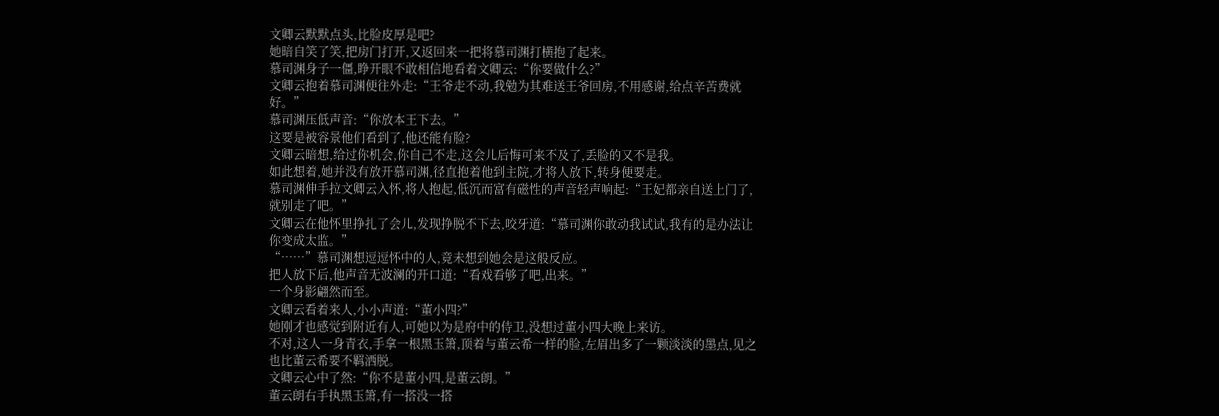文卿云默默点头,比脸皮厚是吧?
她暗自笑了笑,把房门打开,又返回来一把将慕司渊打横抱了起来。
慕司渊身子一僵,睁开眼不敢相信地看着文卿云:“你要做什么?”
文卿云抱着慕司渊便往外走:“王爷走不动,我勉为其难送王爷回房,不用感谢,给点辛苦费就好。”
慕司渊压低声音:“你放本王下去。”
这要是被容景他们看到了,他还能有脸?
文卿云暗想,给过你机会,你自己不走,这会儿后悔可来不及了,丢脸的又不是我。
如此想着,她并没有放开慕司渊,径直抱着他到主院,才将人放下,转身便要走。
慕司渊伸手拉文卿云入怀,将人抱起,低沉而富有磁性的声音轻声响起:“王妃都亲自送上门了,就别走了吧。”
文卿云在他怀里挣扎了会儿,发现挣脱不下去,咬牙道:“慕司渊你敢动我试试,我有的是办法让你变成太监。”
“……”慕司渊想逗逗怀中的人,竟未想到她会是这般反应。
把人放下后,他声音无波澜的开口道:“看戏看够了吧,出来。”
一个身影翩然而至。
文卿云看着来人,小小声道:“董小四?”
她刚才也感觉到附近有人,可她以为是府中的侍卫,没想过董小四大晚上来访。
不对,这人一身青衣,手拿一根黑玉箫,顶着与董云希一样的脸,左眉出多了一颗淡淡的墨点,见之也比董云希要不羁洒脱。
文卿云心中了然:“你不是董小四,是董云朗。”
董云朗右手执黑玉箫,有一搭没一搭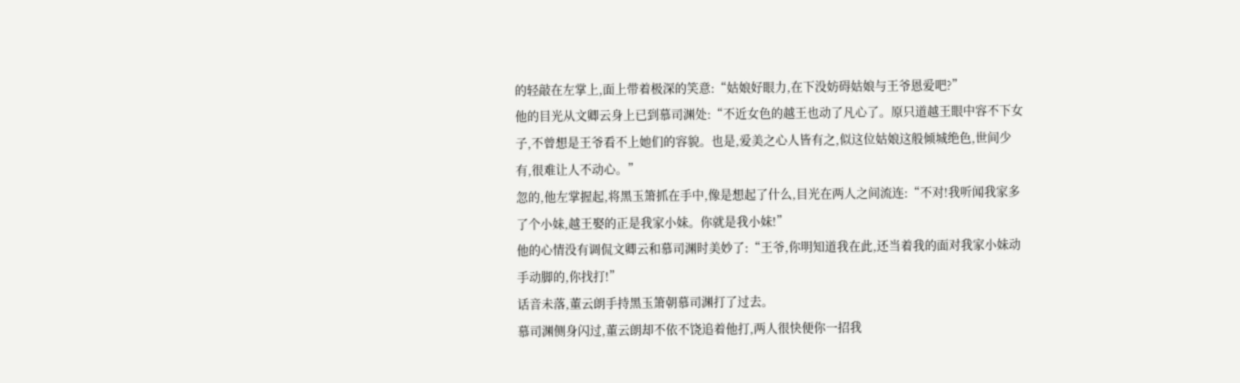的轻敲在左掌上,面上带着极深的笑意:“姑娘好眼力,在下没妨碍姑娘与王爷恩爱吧?”
他的目光从文卿云身上已到慕司渊处:“不近女色的越王也动了凡心了。原只道越王眼中容不下女子,不曾想是王爷看不上她们的容貌。也是,爱美之心人皆有之,似这位姑娘这般倾城绝色,世间少有,很难让人不动心。”
忽的,他左掌握起,将黑玉箫抓在手中,像是想起了什么,目光在两人之间流连:“不对!我听闻我家多了个小妹,越王娶的正是我家小妹。你就是我小妹!”
他的心情没有调侃文卿云和慕司渊时美妙了:“王爷,你明知道我在此,还当着我的面对我家小妹动手动脚的,你找打!”
话音未落,董云朗手持黑玉箫朝慕司渊打了过去。
慕司渊侧身闪过,董云朗却不依不饶追着他打,两人很快便你一招我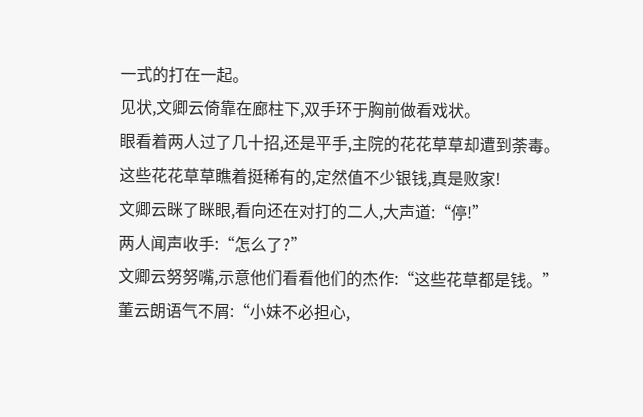一式的打在一起。
见状,文卿云倚靠在廊柱下,双手环于胸前做看戏状。
眼看着两人过了几十招,还是平手,主院的花花草草却遭到荼毒。
这些花花草草瞧着挺稀有的,定然值不少银钱,真是败家!
文卿云眯了眯眼,看向还在对打的二人,大声道:“停!”
两人闻声收手:“怎么了?”
文卿云努努嘴,示意他们看看他们的杰作:“这些花草都是钱。”
董云朗语气不屑:“小妹不必担心,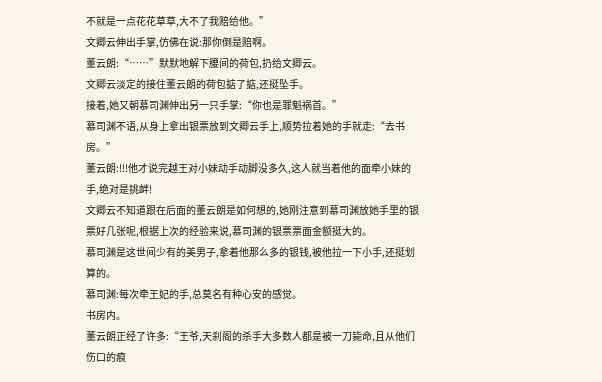不就是一点花花草草,大不了我赔给他。”
文卿云伸出手掌,仿佛在说:那你倒是赔啊。
董云朗:“……”默默地解下腰间的荷包,扔给文卿云。
文卿云淡定的接住董云朗的荷包掂了掂,还挺坠手。
接着,她又朝慕司渊伸出另一只手掌:“你也是罪魁祸首。”
慕司渊不语,从身上拿出银票放到文卿云手上,顺势拉着她的手就走:“去书房。”
董云朗:!!!他才说完越王对小妹动手动脚没多久,这人就当着他的面牵小妹的手,绝对是挑衅!
文卿云不知道跟在后面的董云朗是如何想的,她刚注意到慕司渊放她手里的银票好几张呢,根据上次的经验来说,慕司渊的银票票面金额挺大的。
慕司渊是这世间少有的美男子,拿着他那么多的银钱,被他拉一下小手,还挺划算的。
慕司渊:每次牵王妃的手,总莫名有种心安的感觉。
书房内。
董云朗正经了许多:“王爷,天刹阁的杀手大多数人都是被一刀毙命,且从他们伤口的痕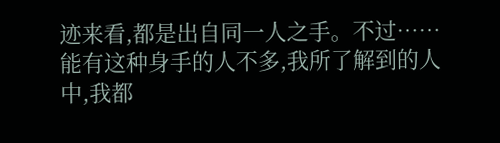迹来看,都是出自同一人之手。不过……能有这种身手的人不多,我所了解到的人中,我都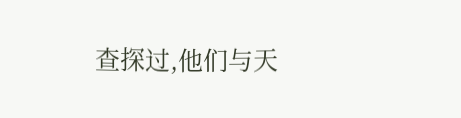查探过,他们与天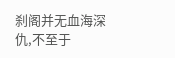刹阁并无血海深仇,不至于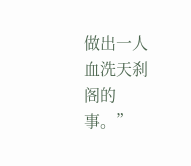做出一人血洗天刹阁的事。”